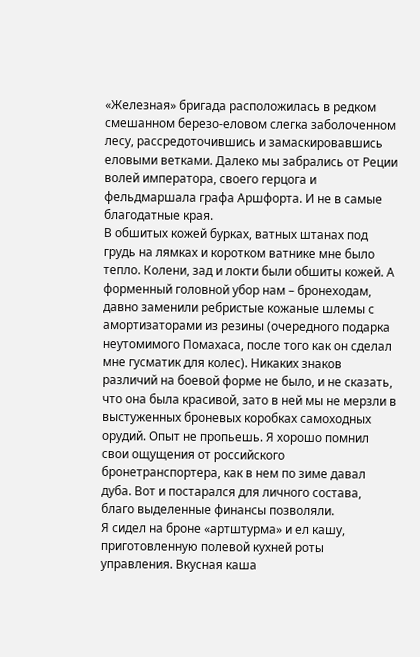«Железная» бригада расположилась в редком смешанном березо-еловом слегка заболоченном лесу, рассредоточившись и замаскировавшись еловыми ветками. Далеко мы забрались от Реции волей императора, своего герцога и фельдмаршала графа Аршфорта. И не в самые благодатные края.
В обшитых кожей бурках, ватных штанах под грудь на лямках и коротком ватнике мне было тепло. Колени, зад и локти были обшиты кожей. А форменный головной убор нам – бронеходам, давно заменили ребристые кожаные шлемы с амортизаторами из резины (очередного подарка неутомимого Помахаса, после того как он сделал мне гусматик для колес). Никаких знаков различий на боевой форме не было, и не сказать, что она была красивой, зато в ней мы не мерзли в выстуженных броневых коробках самоходных орудий. Опыт не пропьешь. Я хорошо помнил свои ощущения от российского бронетранспортера, как в нем по зиме давал дуба. Вот и постарался для личного состава, благо выделенные финансы позволяли.
Я сидел на броне «артштурма» и ел кашу, приготовленную полевой кухней роты управления. Вкусная каша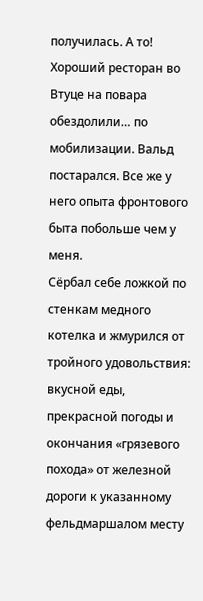получилась. А то! Хороший ресторан во Втуце на повара обездолили… по мобилизации. Вальд постарался. Все же у него опыта фронтового быта побольше чем у меня.
Сёрбал себе ложкой по стенкам медного котелка и жмурился от тройного удовольствия: вкусной еды, прекрасной погоды и окончания «грязевого похода» от железной дороги к указанному фельдмаршалом месту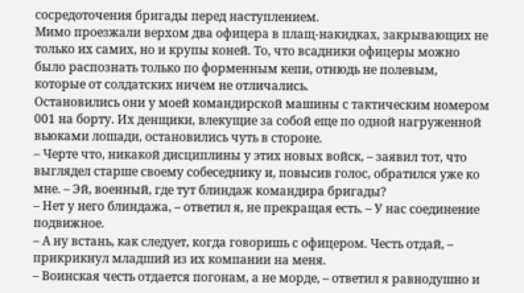сосредоточения бригады перед наступлением.
Мимо проезжали верхом два офицера в плащ-накидках, закрывающих не только их самих, но и крупы коней. То, что всадники офицеры можно было распознать только по форменным кепи, отнюдь не полевым, которые от солдатских ничем не отличались.
Остановились они у моей командирской машины с тактическим номером 001 на борту. Их денщики, влекущие за собой еще по одной нагруженной вьюками лошади, остановились чуть в стороне.
– Черте что, никакой дисциплины у этих новых войск, – заявил тот, что выглядел старше своему собеседнику и, повысив голос, обратился уже ко мне. – Эй, военный, где тут блиндаж командира бригады?
– Нет у него блиндажа, – ответил я, не прекращая есть. – У нас соединение подвижное.
– А ну встань, как следует, когда говоришь с офицером. Честь отдай, – прикрикнул младший из их компании на меня.
– Воинская честь отдается погонам, а не морде, – ответил я равнодушно и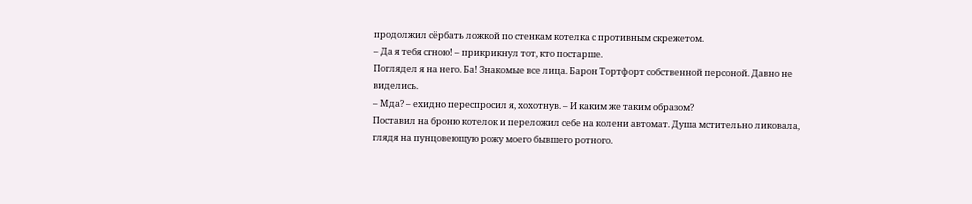продолжил сёрбать ложкой по стенкам котелка с противным скрежетом.
– Да я тебя сгною! – прикрикнул тот, кто постарше.
Поглядел я на него. Ба! Знакомые все лица. Барон Тортфорт собственной персоной. Давно не виделись.
– Мда? – ехидно переспросил я, хохотнув. – И каким же таким образом?
Поставил на броню котелок и переложил себе на колени автомат. Душа мстительно ликовала, глядя на пунцовеющую рожу моего бывшего ротного.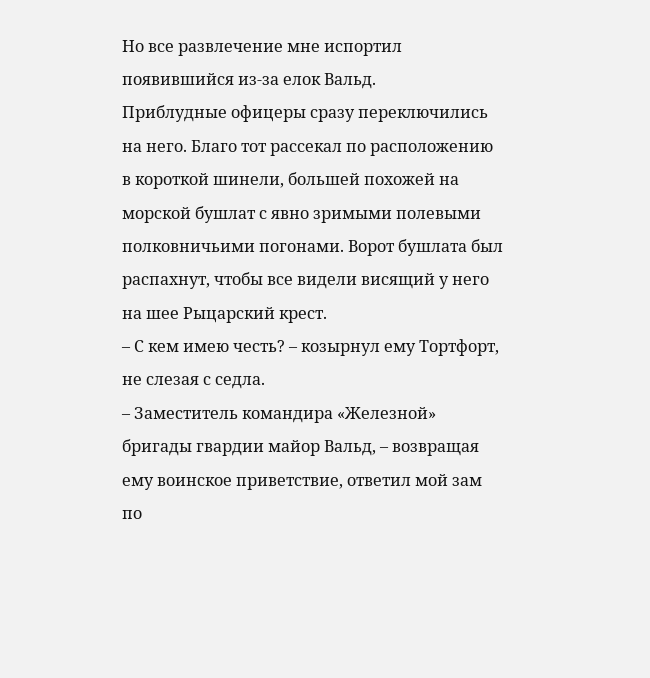Но все развлечение мне испортил появившийся из-за елок Вальд.
Приблудные офицеры сразу переключились на него. Благо тот рассекал по расположению в короткой шинели, большей похожей на морской бушлат с явно зримыми полевыми полковничьими погонами. Ворот бушлата был распахнут, чтобы все видели висящий у него на шее Рыцарский крест.
– С кем имею честь? – козырнул ему Тортфорт, не слезая с седла.
– Заместитель командира «Железной» бригады гвардии майор Вальд, – возвращая ему воинское приветствие, ответил мой зам по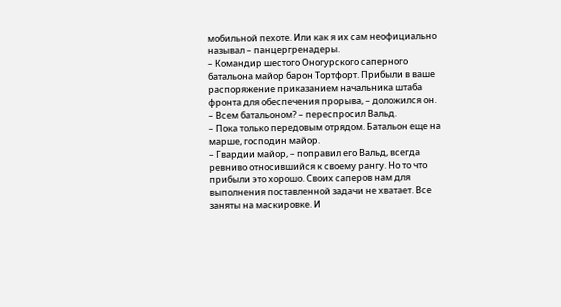мобильной пехоте. Или как я их сам неофициально называл – панцергренадеры.
– Командир шестого Оногурского саперного батальона майор барон Тортфорт. Прибыли в ваше распоряжение приказанием начальника штаба фронта для обеспечения прорыва, – доложился он.
– Всем батальоном? – переспросил Вальд.
– Пока только передовым отрядом. Батальон еще на марше, господин майор.
– Гвардии майор, – поправил его Вальд, всегда ревниво относившийся к своему рангу. Но то что прибыли это хорошо. Своих саперов нам для выполнения поставленной задачи не хватает. Все заняты на маскировке. И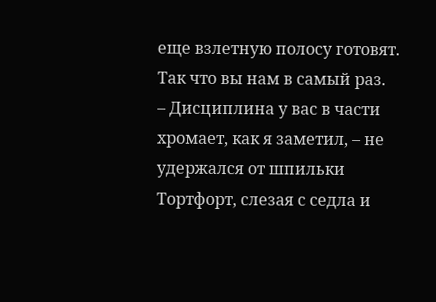еще взлетную полосу готовят. Так что вы нам в самый раз.
– Дисциплина у вас в части хромает, как я заметил, – не удержался от шпильки Тортфорт, слезая с седла и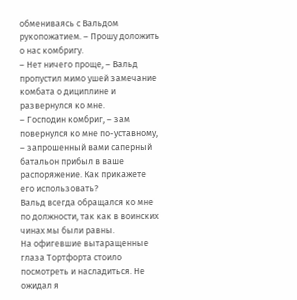обмениваясь с Вальдом рукопожатием. – Прошу доложить о нас комбригу.
– Нет ничего проще, – Вальд пропустил мимо ушей замечание комбата о дициплине и развернулся ко мне.
– Господин комбриг, – зам повернулся ко мне по-уставному, – запрошенный вами саперный батальон прибыл в ваше распоряжение. Как прикажете его использовать?
Вальд всегда обращался ко мне по должности, так как в воинских чинах мы были равны.
На офигевшие вытаращенные глаза Тортфорта стоило посмотреть и насладиться. Не ожидал я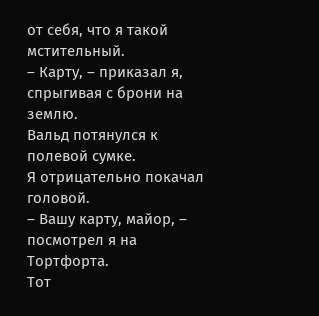от себя, что я такой мстительный.
– Карту, – приказал я, спрыгивая с брони на землю.
Вальд потянулся к полевой сумке.
Я отрицательно покачал головой.
– Вашу карту, майор, – посмотрел я на Тортфорта.
Тот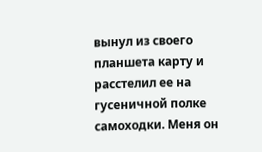вынул из своего планшета карту и расстелил ее на гусеничной полке самоходки. Меня он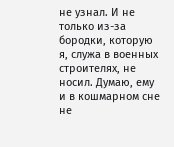не узнал. И не только из-за бородки, которую я, служа в военных строителях, не носил. Думаю, ему и в кошмарном сне не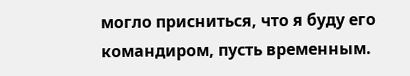могло присниться, что я буду его командиром, пусть временным.